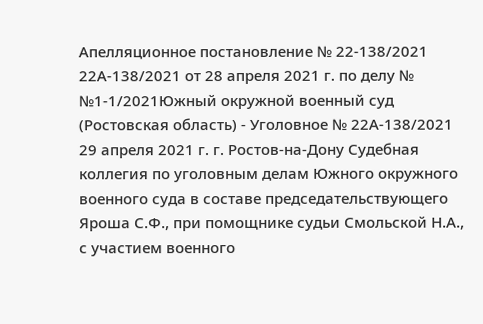Апелляционное постановление № 22-138/2021 22А-138/2021 от 28 апреля 2021 г. по делу № №1-1/2021Южный окружной военный суд (Ростовская область) - Уголовное № 22А-138/2021 29 апреля 2021 г. г. Ростов-на-Дону Судебная коллегия по уголовным делам Южного окружного военного суда в составе председательствующего Яроша С.Ф., при помощнике судьи Смольской Н.А., с участием военного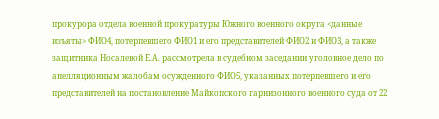прокурора отдела военной прокуратуры Южного военного округа <данные изъяты> ФИО4, потерпевшего ФИО1 и его представителей ФИО2 и ФИО3, а также защитника Носалевой Е.А. рассмотрела в судебном заседании уголовное дело по апелляционным жалобам осужденного ФИО5, указанных потерпевшего и его представителей на постановление Майкопского гарнизонного военного суда от 22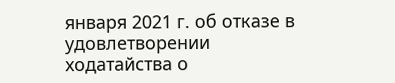января 2021 г. об отказе в удовлетворении ходатайства о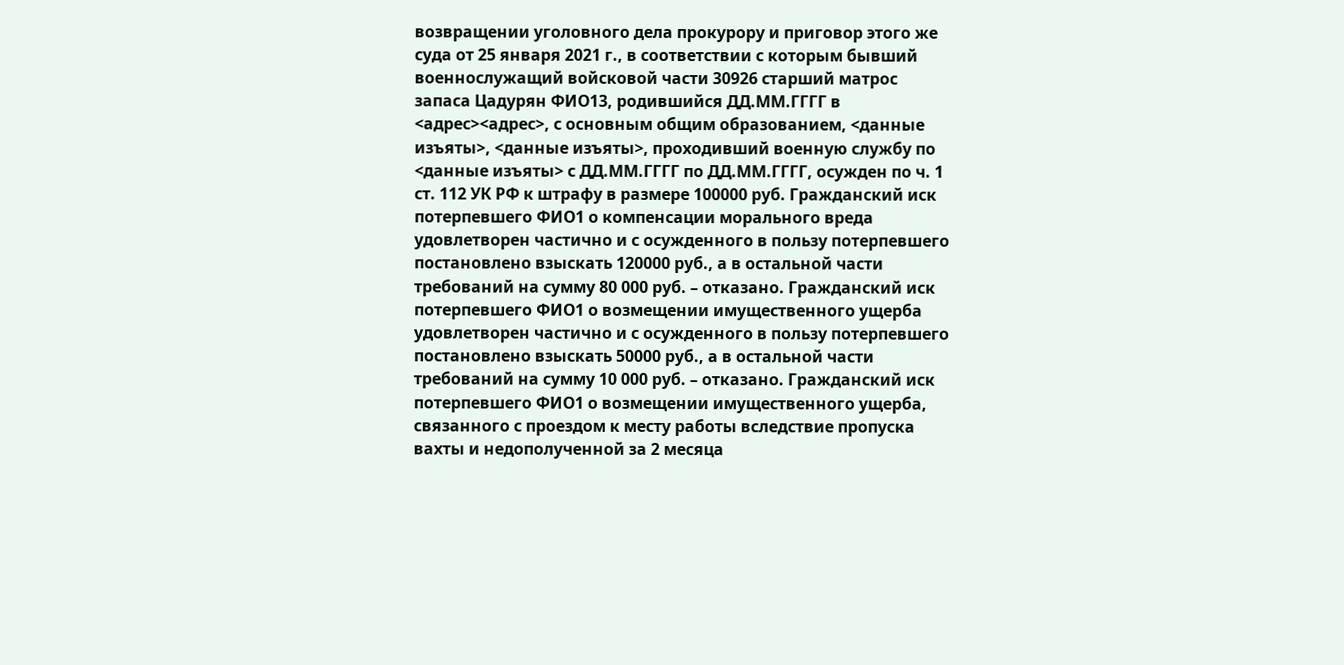возвращении уголовного дела прокурору и приговор этого же суда от 25 января 2021 г., в соответствии с которым бывший военнослужащий войсковой части 30926 старший матрос запаса Цадурян ФИО13, родившийся ДД.ММ.ГГГГ в <адрес><адрес>, с основным общим образованием, <данные изъяты>, <данные изъяты>, проходивший военную службу по <данные изъяты> с ДД.ММ.ГГГГ по ДД.ММ.ГГГГ, осужден по ч. 1 ст. 112 УК РФ к штрафу в размере 100000 руб. Гражданский иск потерпевшего ФИО1 о компенсации морального вреда удовлетворен частично и с осужденного в пользу потерпевшего постановлено взыскать 120000 руб., а в остальной части требований на сумму 80 000 руб. – отказано. Гражданский иск потерпевшего ФИО1 о возмещении имущественного ущерба удовлетворен частично и с осужденного в пользу потерпевшего постановлено взыскать 50000 руб., а в остальной части требований на сумму 10 000 руб. – отказано. Гражданский иск потерпевшего ФИО1 о возмещении имущественного ущерба, связанного с проездом к месту работы вследствие пропуска вахты и недополученной за 2 месяца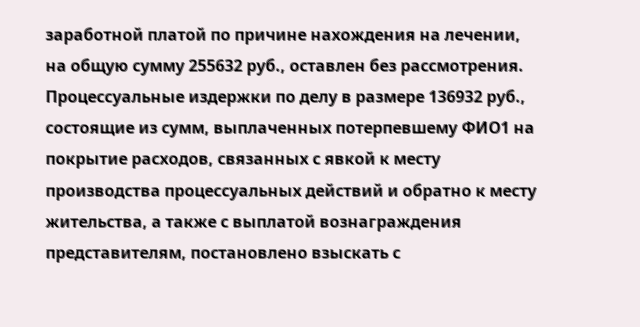заработной платой по причине нахождения на лечении, на общую сумму 255632 руб., оставлен без рассмотрения. Процессуальные издержки по делу в размере 136932 руб., состоящие из сумм, выплаченных потерпевшему ФИО1 на покрытие расходов, связанных с явкой к месту производства процессуальных действий и обратно к месту жительства, а также с выплатой вознаграждения представителям, постановлено взыскать с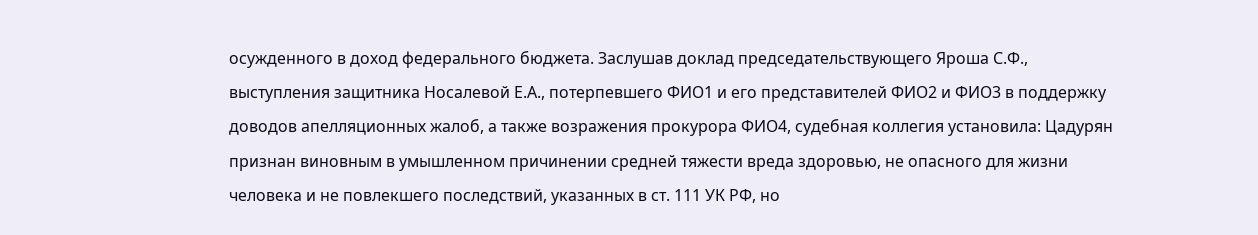осужденного в доход федерального бюджета. Заслушав доклад председательствующего Яроша С.Ф., выступления защитника Носалевой Е.А., потерпевшего ФИО1 и его представителей ФИО2 и ФИО3 в поддержку доводов апелляционных жалоб, а также возражения прокурора ФИО4, судебная коллегия установила: Цадурян признан виновным в умышленном причинении средней тяжести вреда здоровью, не опасного для жизни человека и не повлекшего последствий, указанных в ст. 111 УК РФ, но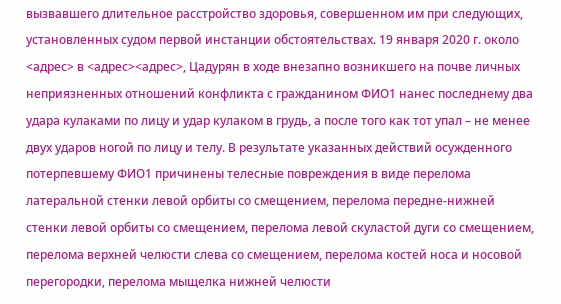вызвавшего длительное расстройство здоровья, совершенном им при следующих, установленных судом первой инстанции обстоятельствах. 19 января 2020 г. около <адрес> в <адрес><адрес>, Цадурян в ходе внезапно возникшего на почве личных неприязненных отношений конфликта с гражданином ФИО1 нанес последнему два удара кулаками по лицу и удар кулаком в грудь, а после того как тот упал – не менее двух ударов ногой по лицу и телу. В результате указанных действий осужденного потерпевшему ФИО1 причинены телесные повреждения в виде перелома латеральной стенки левой орбиты со смещением, перелома передне-нижней стенки левой орбиты со смещением, перелома левой скуластой дуги со смещением, перелома верхней челюсти слева со смещением, перелома костей носа и носовой перегородки, перелома мыщелка нижней челюсти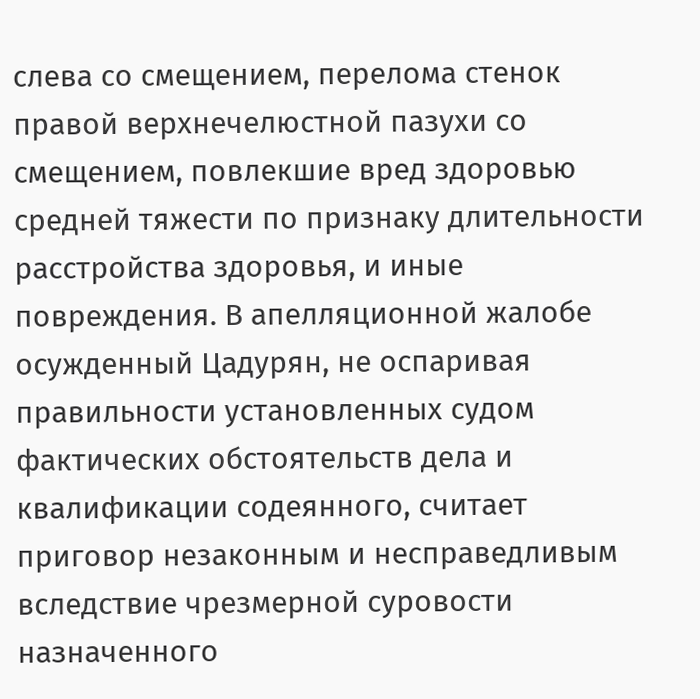слева со смещением, перелома стенок правой верхнечелюстной пазухи со смещением, повлекшие вред здоровью средней тяжести по признаку длительности расстройства здоровья, и иные повреждения. В апелляционной жалобе осужденный Цадурян, не оспаривая правильности установленных судом фактических обстоятельств дела и квалификации содеянного, считает приговор незаконным и несправедливым вследствие чрезмерной суровости назначенного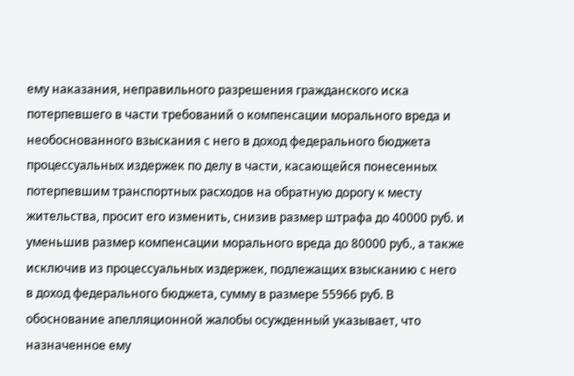ему наказания, неправильного разрешения гражданского иска потерпевшего в части требований о компенсации морального вреда и необоснованного взыскания с него в доход федерального бюджета процессуальных издержек по делу в части, касающейся понесенных потерпевшим транспортных расходов на обратную дорогу к месту жительства, просит его изменить, снизив размер штрафа до 40000 руб. и уменьшив размер компенсации морального вреда до 80000 руб., а также исключив из процессуальных издержек, подлежащих взысканию с него в доход федерального бюджета, сумму в размере 55966 руб. В обоснование апелляционной жалобы осужденный указывает, что назначенное ему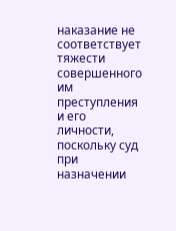наказание не соответствует тяжести совершенного им преступления и его личности, поскольку суд при назначении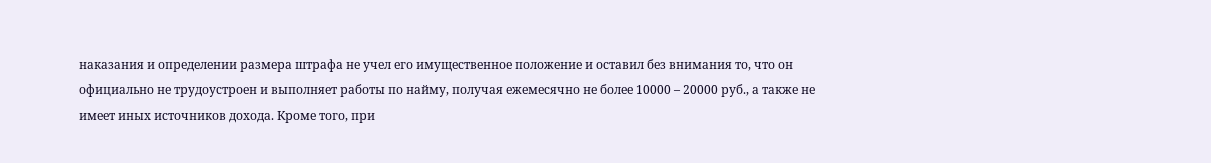наказания и определении размера штрафа не учел его имущественное положение и оставил без внимания то, что он официально не трудоустроен и выполняет работы по найму, получая ежемесячно не более 10000 – 20000 руб., а также не имеет иных источников дохода. Кроме того, при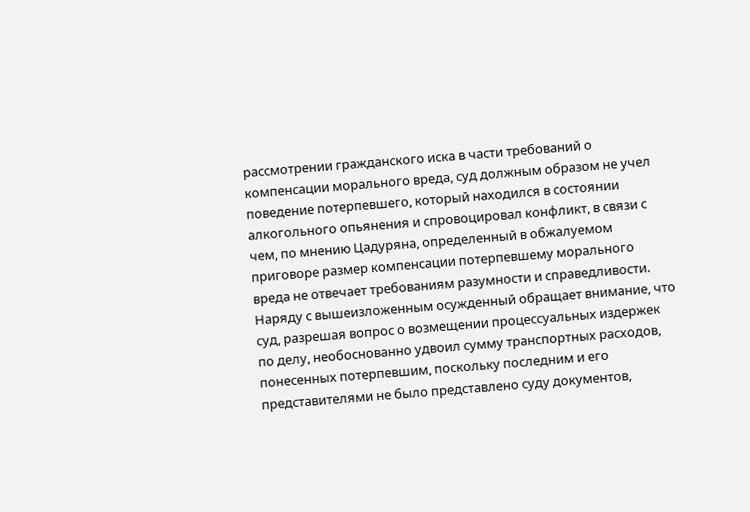рассмотрении гражданского иска в части требований о компенсации морального вреда, суд должным образом не учел поведение потерпевшего, который находился в состоянии алкогольного опьянения и спровоцировал конфликт, в связи с чем, по мнению Цадуряна, определенный в обжалуемом приговоре размер компенсации потерпевшему морального вреда не отвечает требованиям разумности и справедливости. Наряду с вышеизложенным осужденный обращает внимание, что суд, разрешая вопрос о возмещении процессуальных издержек по делу, необоснованно удвоил сумму транспортных расходов, понесенных потерпевшим, поскольку последним и его представителями не было представлено суду документов,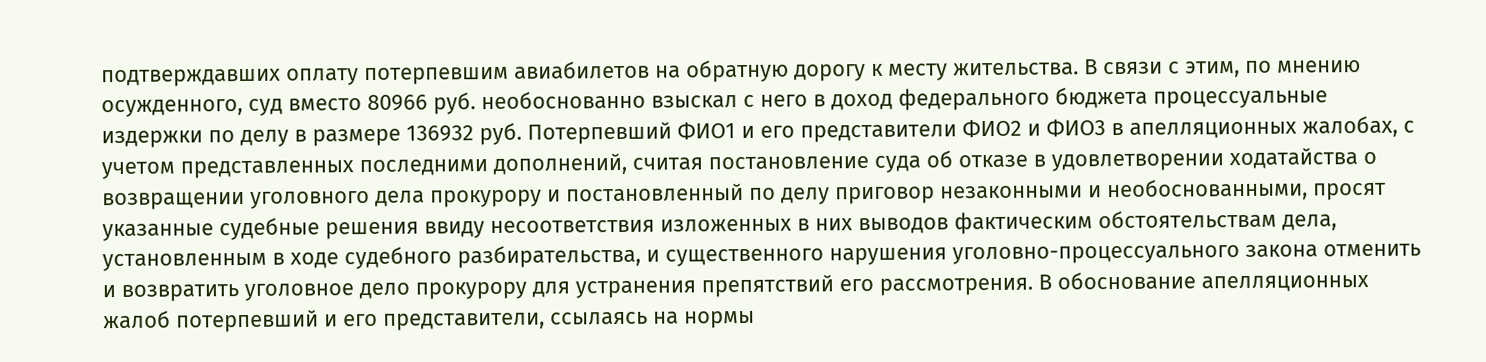подтверждавших оплату потерпевшим авиабилетов на обратную дорогу к месту жительства. В связи с этим, по мнению осужденного, суд вместо 80966 руб. необоснованно взыскал с него в доход федерального бюджета процессуальные издержки по делу в размере 136932 руб. Потерпевший ФИО1 и его представители ФИО2 и ФИО3 в апелляционных жалобах, с учетом представленных последними дополнений, считая постановление суда об отказе в удовлетворении ходатайства о возвращении уголовного дела прокурору и постановленный по делу приговор незаконными и необоснованными, просят указанные судебные решения ввиду несоответствия изложенных в них выводов фактическим обстоятельствам дела, установленным в ходе судебного разбирательства, и существенного нарушения уголовно-процессуального закона отменить и возвратить уголовное дело прокурору для устранения препятствий его рассмотрения. В обоснование апелляционных жалоб потерпевший и его представители, ссылаясь на нормы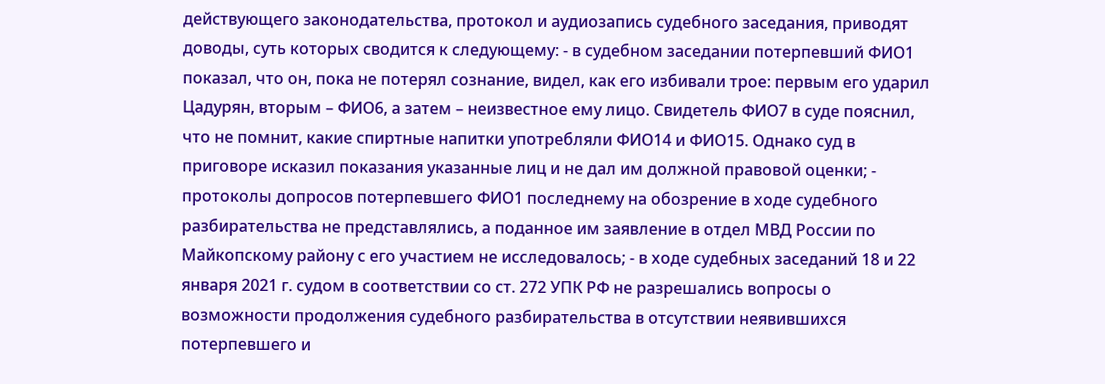действующего законодательства, протокол и аудиозапись судебного заседания, приводят доводы, суть которых сводится к следующему: - в судебном заседании потерпевший ФИО1 показал, что он, пока не потерял сознание, видел, как его избивали трое: первым его ударил Цадурян, вторым – ФИО6, а затем – неизвестное ему лицо. Свидетель ФИО7 в суде пояснил, что не помнит, какие спиртные напитки употребляли ФИО14 и ФИО15. Однако суд в приговоре исказил показания указанные лиц и не дал им должной правовой оценки; - протоколы допросов потерпевшего ФИО1 последнему на обозрение в ходе судебного разбирательства не представлялись, а поданное им заявление в отдел МВД России по Майкопскому району с его участием не исследовалось; - в ходе судебных заседаний 18 и 22 января 2021 г. судом в соответствии со ст. 272 УПК РФ не разрешались вопросы о возможности продолжения судебного разбирательства в отсутствии неявившихся потерпевшего и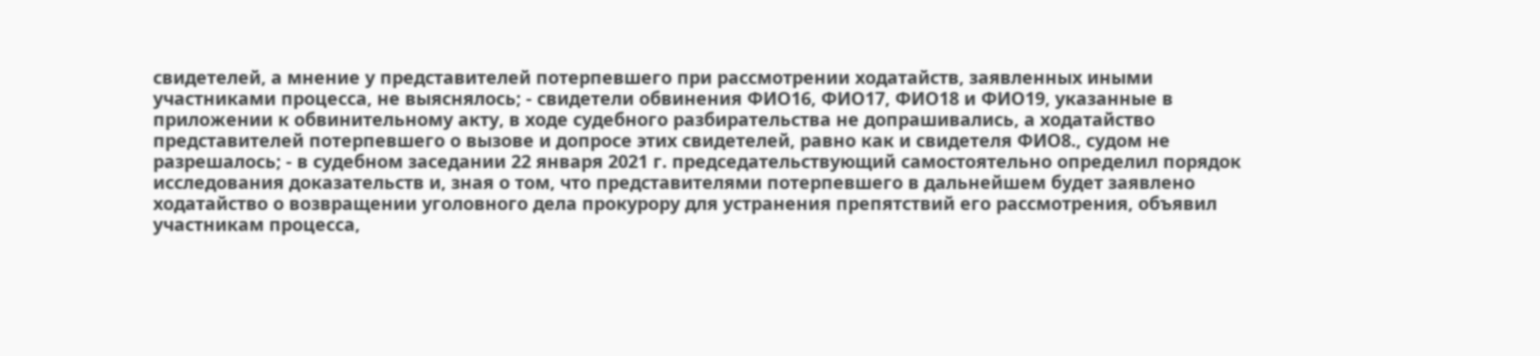свидетелей, а мнение у представителей потерпевшего при рассмотрении ходатайств, заявленных иными участниками процесса, не выяснялось; - свидетели обвинения ФИО16, ФИО17, ФИО18 и ФИО19, указанные в приложении к обвинительному акту, в ходе судебного разбирательства не допрашивались, а ходатайство представителей потерпевшего о вызове и допросе этих свидетелей, равно как и свидетеля ФИО8., судом не разрешалось; - в судебном заседании 22 января 2021 г. председательствующий самостоятельно определил порядок исследования доказательств и, зная о том, что представителями потерпевшего в дальнейшем будет заявлено ходатайство о возвращении уголовного дела прокурору для устранения препятствий его рассмотрения, объявил участникам процесса,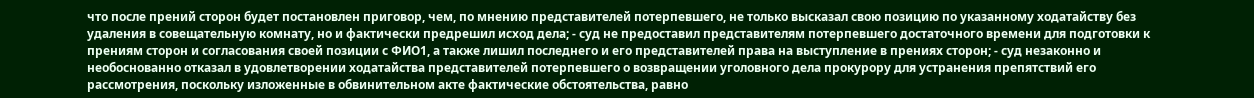что после прений сторон будет постановлен приговор, чем, по мнению представителей потерпевшего, не только высказал свою позицию по указанному ходатайству без удаления в совещательную комнату, но и фактически предрешил исход дела; - суд не предоставил представителям потерпевшего достаточного времени для подготовки к прениям сторон и согласования своей позиции с ФИО1, а также лишил последнего и его представителей права на выступление в прениях сторон; - суд незаконно и необоснованно отказал в удовлетворении ходатайства представителей потерпевшего о возвращении уголовного дела прокурору для устранения препятствий его рассмотрения, поскольку изложенные в обвинительном акте фактические обстоятельства, равно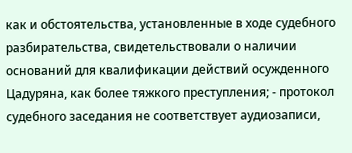как и обстоятельства, установленные в ходе судебного разбирательства, свидетельствовали о наличии оснований для квалификации действий осужденного Цадуряна, как более тяжкого преступления; - протокол судебного заседания не соответствует аудиозаписи,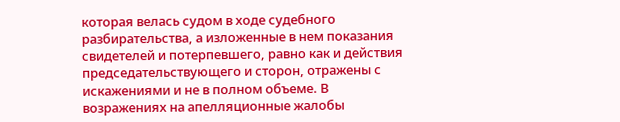которая велась судом в ходе судебного разбирательства, а изложенные в нем показания свидетелей и потерпевшего, равно как и действия председательствующего и сторон, отражены с искажениями и не в полном объеме. В возражениях на апелляционные жалобы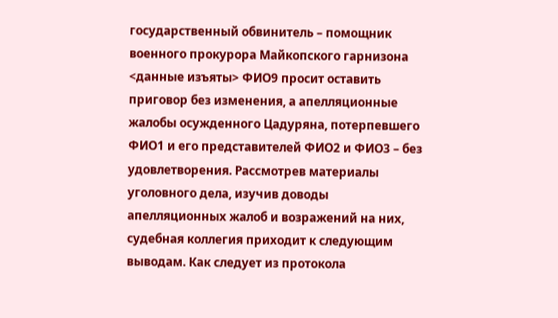государственный обвинитель – помощник военного прокурора Майкопского гарнизона <данные изъяты> ФИО9 просит оставить приговор без изменения, а апелляционные жалобы осужденного Цадуряна, потерпевшего ФИО1 и его представителей ФИО2 и ФИО3 – без удовлетворения. Рассмотрев материалы уголовного дела, изучив доводы апелляционных жалоб и возражений на них, судебная коллегия приходит к следующим выводам. Как следует из протокола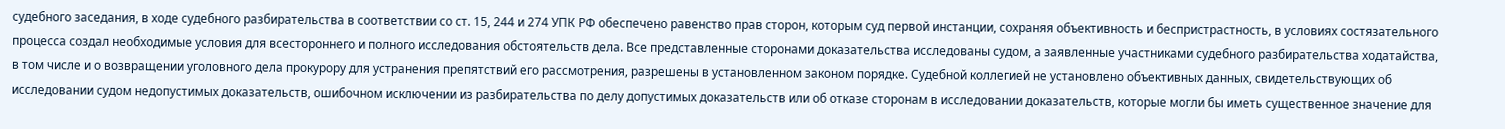судебного заседания, в ходе судебного разбирательства в соответствии со ст. 15, 244 и 274 УПК РФ обеспечено равенство прав сторон, которым суд первой инстанции, сохраняя объективность и беспристрастность, в условиях состязательного процесса создал необходимые условия для всестороннего и полного исследования обстоятельств дела. Все представленные сторонами доказательства исследованы судом, а заявленные участниками судебного разбирательства ходатайства, в том числе и о возвращении уголовного дела прокурору для устранения препятствий его рассмотрения, разрешены в установленном законом порядке. Судебной коллегией не установлено объективных данных, свидетельствующих об исследовании судом недопустимых доказательств, ошибочном исключении из разбирательства по делу допустимых доказательств или об отказе сторонам в исследовании доказательств, которые могли бы иметь существенное значение для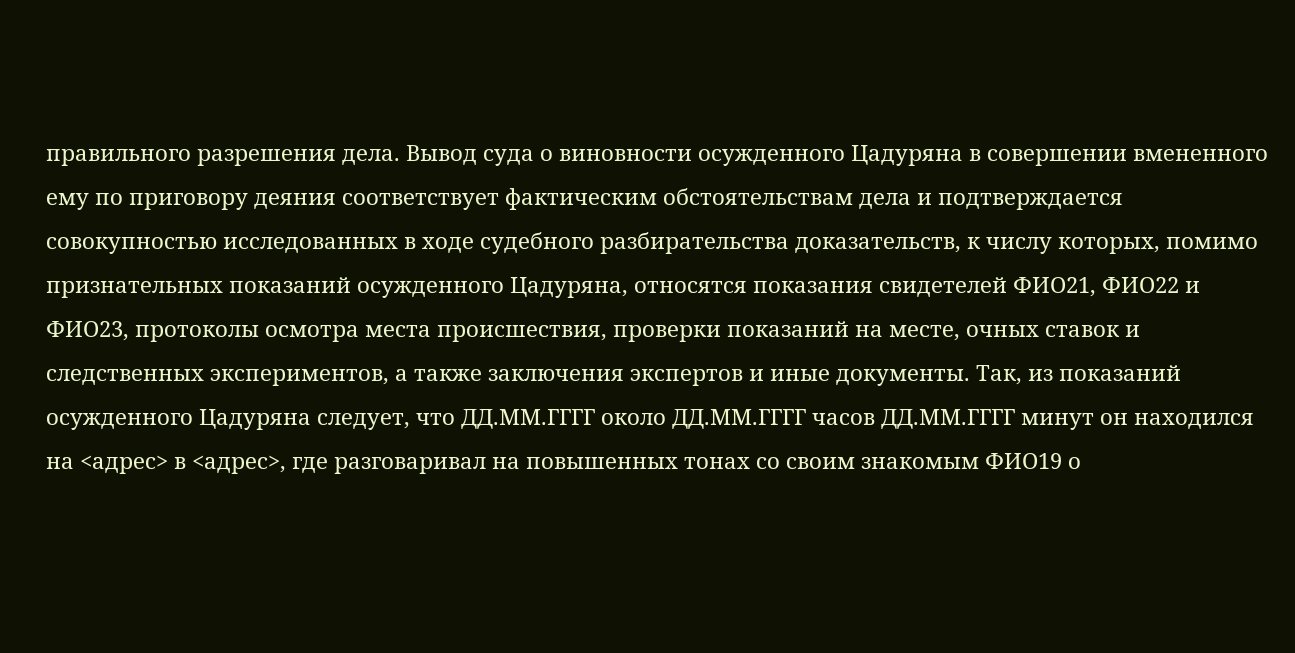правильного разрешения дела. Вывод суда о виновности осужденного Цадуряна в совершении вмененного ему по приговору деяния соответствует фактическим обстоятельствам дела и подтверждается совокупностью исследованных в ходе судебного разбирательства доказательств, к числу которых, помимо признательных показаний осужденного Цадуряна, относятся показания свидетелей ФИО21, ФИО22 и ФИО23, протоколы осмотра места происшествия, проверки показаний на месте, очных ставок и следственных экспериментов, а также заключения экспертов и иные документы. Так, из показаний осужденного Цадуряна следует, что ДД.ММ.ГГГГ около ДД.ММ.ГГГГ часов ДД.ММ.ГГГГ минут он находился на <адрес> в <адрес>, где разговаривал на повышенных тонах со своим знакомым ФИО19 о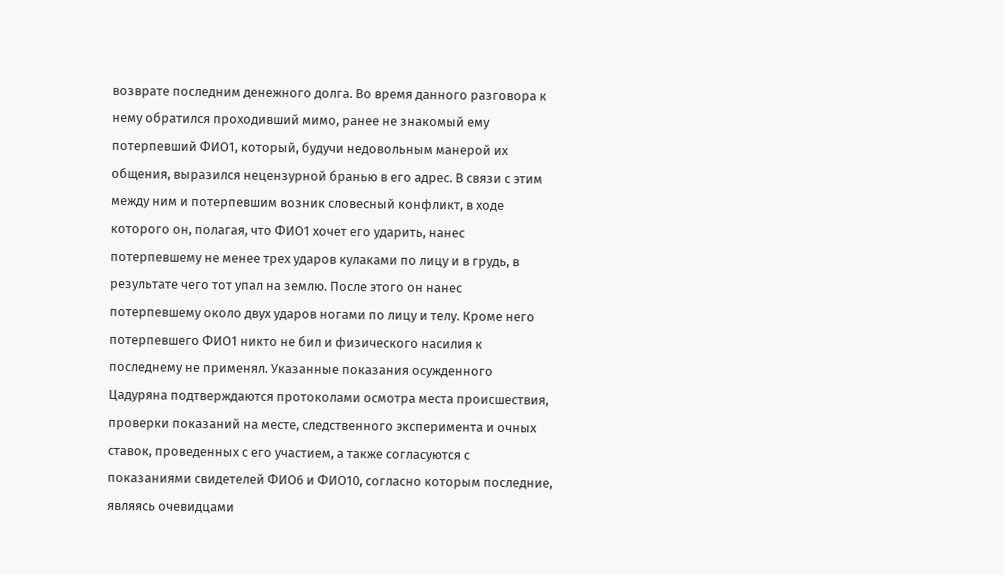возврате последним денежного долга. Во время данного разговора к нему обратился проходивший мимо, ранее не знакомый ему потерпевший ФИО1, который, будучи недовольным манерой их общения, выразился нецензурной бранью в его адрес. В связи с этим между ним и потерпевшим возник словесный конфликт, в ходе которого он, полагая, что ФИО1 хочет его ударить, нанес потерпевшему не менее трех ударов кулаками по лицу и в грудь, в результате чего тот упал на землю. После этого он нанес потерпевшему около двух ударов ногами по лицу и телу. Кроме него потерпевшего ФИО1 никто не бил и физического насилия к последнему не применял. Указанные показания осужденного Цадуряна подтверждаются протоколами осмотра места происшествия, проверки показаний на месте, следственного эксперимента и очных ставок, проведенных с его участием, а также согласуются с показаниями свидетелей ФИО6 и ФИО10, согласно которым последние, являясь очевидцами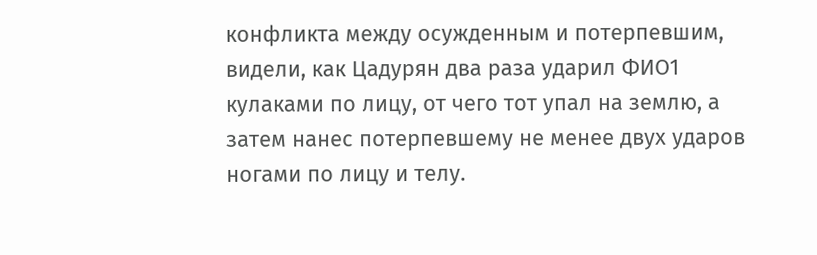конфликта между осужденным и потерпевшим, видели, как Цадурян два раза ударил ФИО1 кулаками по лицу, от чего тот упал на землю, а затем нанес потерпевшему не менее двух ударов ногами по лицу и телу.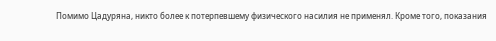Помимо Цадуряна, никто более к потерпевшему физического насилия не применял. Кроме того, показания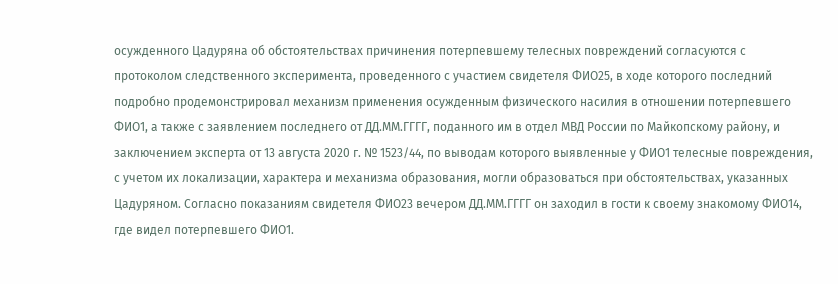осужденного Цадуряна об обстоятельствах причинения потерпевшему телесных повреждений согласуются с протоколом следственного эксперимента, проведенного с участием свидетеля ФИО25, в ходе которого последний подробно продемонстрировал механизм применения осужденным физического насилия в отношении потерпевшего ФИО1, а также с заявлением последнего от ДД.ММ.ГГГГ, поданного им в отдел МВД России по Майкопскому району, и заключением эксперта от 13 августа 2020 г. № 1523/44, по выводам которого выявленные у ФИО1 телесные повреждения, с учетом их локализации, характера и механизма образования, могли образоваться при обстоятельствах, указанных Цадуряном. Согласно показаниям свидетеля ФИО23 вечером ДД.ММ.ГГГГ он заходил в гости к своему знакомому ФИО14, где видел потерпевшего ФИО1.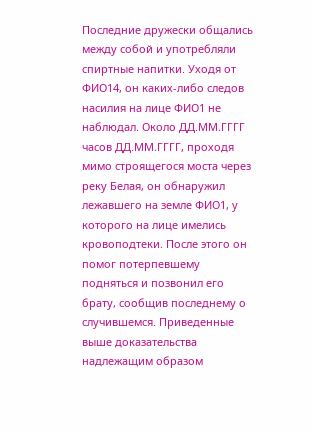Последние дружески общались между собой и употребляли спиртные напитки. Уходя от ФИО14, он каких-либо следов насилия на лице ФИО1 не наблюдал. Около ДД.ММ.ГГГГ часов ДД.ММ.ГГГГ, проходя мимо строящегося моста через реку Белая, он обнаружил лежавшего на земле ФИО1, у которого на лице имелись кровоподтеки. После этого он помог потерпевшему подняться и позвонил его брату, сообщив последнему о случившемся. Приведенные выше доказательства надлежащим образом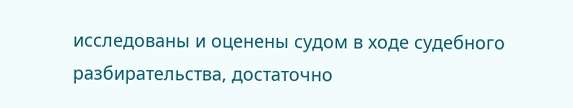исследованы и оценены судом в ходе судебного разбирательства, достаточно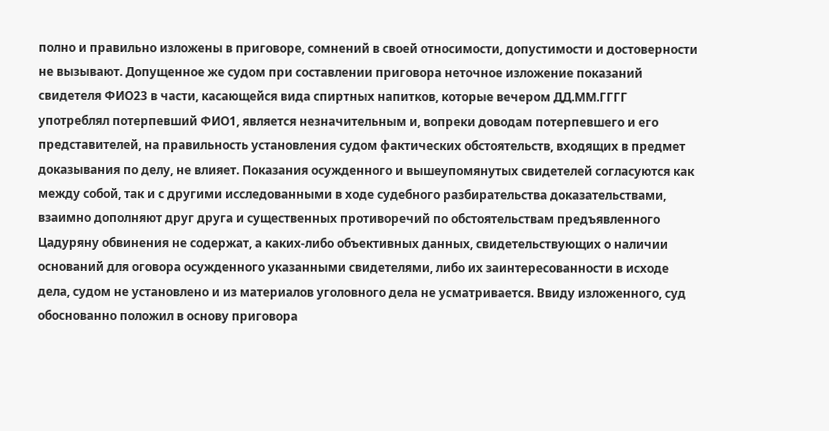полно и правильно изложены в приговоре, сомнений в своей относимости, допустимости и достоверности не вызывают. Допущенное же судом при составлении приговора неточное изложение показаний свидетеля ФИО23 в части, касающейся вида спиртных напитков, которые вечером ДД.ММ.ГГГГ употреблял потерпевший ФИО1, является незначительным и, вопреки доводам потерпевшего и его представителей, на правильность установления судом фактических обстоятельств, входящих в предмет доказывания по делу, не влияет. Показания осужденного и вышеупомянутых свидетелей согласуются как между собой, так и с другими исследованными в ходе судебного разбирательства доказательствами, взаимно дополняют друг друга и существенных противоречий по обстоятельствам предъявленного Цадуряну обвинения не содержат, а каких-либо объективных данных, свидетельствующих о наличии оснований для оговора осужденного указанными свидетелями, либо их заинтересованности в исходе дела, судом не установлено и из материалов уголовного дела не усматривается. Ввиду изложенного, суд обоснованно положил в основу приговора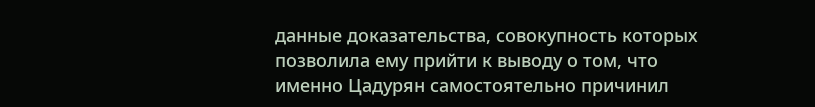данные доказательства, совокупность которых позволила ему прийти к выводу о том, что именно Цадурян самостоятельно причинил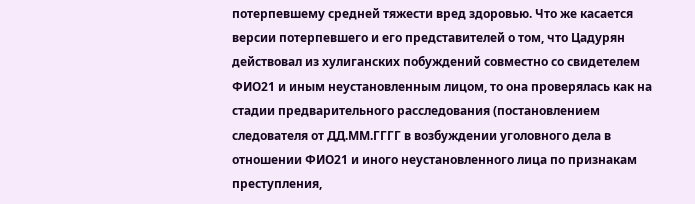потерпевшему средней тяжести вред здоровью. Что же касается версии потерпевшего и его представителей о том, что Цадурян действовал из хулиганских побуждений совместно со свидетелем ФИО21 и иным неустановленным лицом, то она проверялась как на стадии предварительного расследования (постановлением следователя от ДД.ММ.ГГГГ в возбуждении уголовного дела в отношении ФИО21 и иного неустановленного лица по признакам преступления,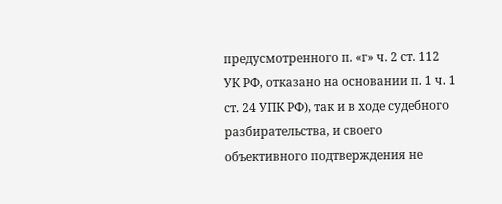предусмотренного п. «г» ч. 2 ст. 112 УК РФ, отказано на основании п. 1 ч. 1 ст. 24 УПК РФ), так и в ходе судебного разбирательства, и своего объективного подтверждения не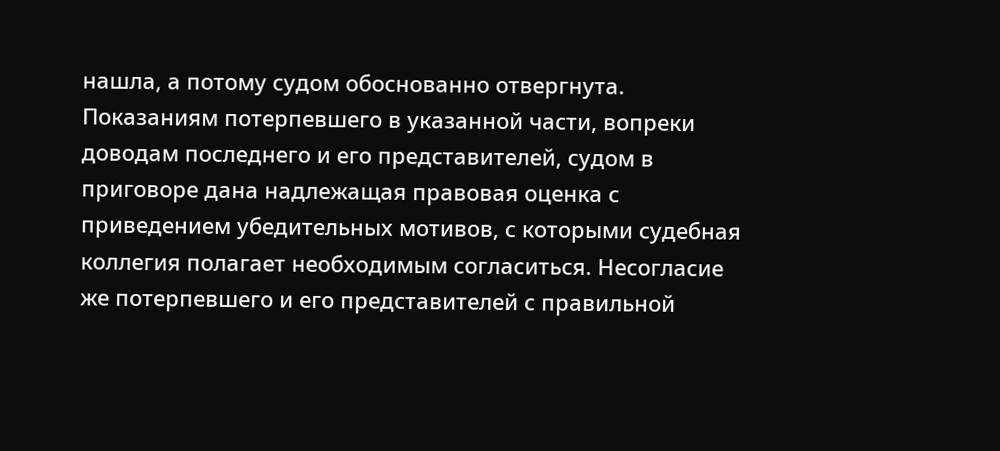нашла, а потому судом обоснованно отвергнута. Показаниям потерпевшего в указанной части, вопреки доводам последнего и его представителей, судом в приговоре дана надлежащая правовая оценка с приведением убедительных мотивов, с которыми судебная коллегия полагает необходимым согласиться. Несогласие же потерпевшего и его представителей с правильной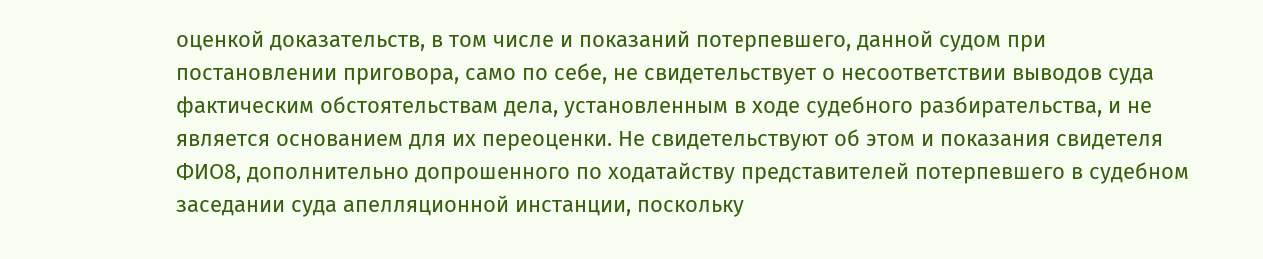оценкой доказательств, в том числе и показаний потерпевшего, данной судом при постановлении приговора, само по себе, не свидетельствует о несоответствии выводов суда фактическим обстоятельствам дела, установленным в ходе судебного разбирательства, и не является основанием для их переоценки. Не свидетельствуют об этом и показания свидетеля ФИО8, дополнительно допрошенного по ходатайству представителей потерпевшего в судебном заседании суда апелляционной инстанции, поскольку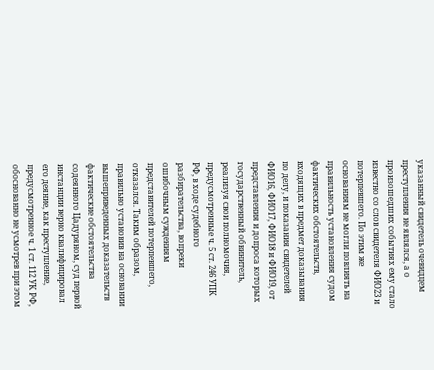указанный свидетель очевидцем преступления не являлся, а о произошедших событиях ему стало известно со слов свидетеля ФИО23 и потерпевшего. По этим же основаниям не могли повлиять на правильность установления судом фактических обстоятельств, входящих в предмет доказывания по делу, и показания свидетелей ФИО16, ФИО17, ФИО18 и ФИО19, от представления и допроса которых государственный обвинитель, реализуя свои полномочия, предусмотренные ч. 5 ст. 246 УПК РФ, в ходе судебного разбирательства, вопреки ошибочным суждениям представителей потерпевшего, отказался. Таким образом, правильно установив на основании вышеприведенных доказательств фактические обстоятельства содеянного Цадуряном, суд первой инстанции верно квалифицировал его деяние, как преступление, предусмотренное ч. 1 ст. 112 УК РФ, обоснованно не усмотрев при этом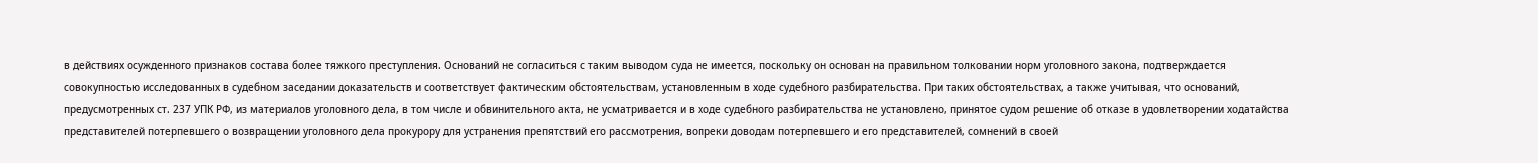в действиях осужденного признаков состава более тяжкого преступления. Оснований не согласиться с таким выводом суда не имеется, поскольку он основан на правильном толковании норм уголовного закона, подтверждается совокупностью исследованных в судебном заседании доказательств и соответствует фактическим обстоятельствам, установленным в ходе судебного разбирательства. При таких обстоятельствах, а также учитывая, что оснований, предусмотренных ст. 237 УПК РФ, из материалов уголовного дела, в том числе и обвинительного акта, не усматривается и в ходе судебного разбирательства не установлено, принятое судом решение об отказе в удовлетворении ходатайства представителей потерпевшего о возвращении уголовного дела прокурору для устранения препятствий его рассмотрения, вопреки доводам потерпевшего и его представителей, сомнений в своей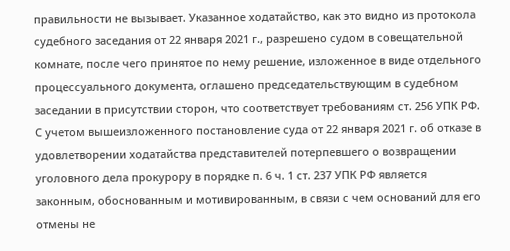правильности не вызывает. Указанное ходатайство, как это видно из протокола судебного заседания от 22 января 2021 г., разрешено судом в совещательной комнате, после чего принятое по нему решение, изложенное в виде отдельного процессуального документа, оглашено председательствующим в судебном заседании в присутствии сторон, что соответствует требованиям ст. 256 УПК РФ. С учетом вышеизложенного постановление суда от 22 января 2021 г. об отказе в удовлетворении ходатайства представителей потерпевшего о возвращении уголовного дела прокурору в порядке п. 6 ч. 1 ст. 237 УПК РФ является законным, обоснованным и мотивированным, в связи с чем оснований для его отмены не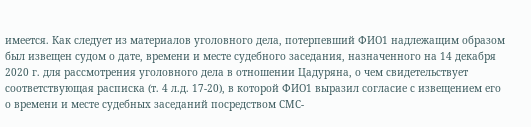имеется. Как следует из материалов уголовного дела, потерпевший ФИО1 надлежащим образом был извещен судом о дате, времени и месте судебного заседания, назначенного на 14 декабря 2020 г. для рассмотрения уголовного дела в отношении Цадуряна, о чем свидетельствует соответствующая расписка (т. 4 л.д. 17-20), в которой ФИО1 выразил согласие с извещением его о времени и месте судебных заседаний посредством СМС-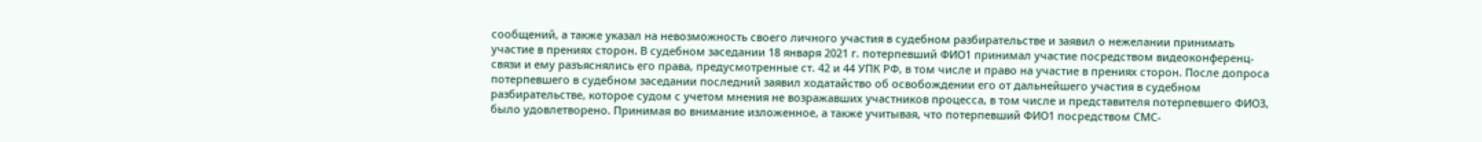сообщений, а также указал на невозможность своего личного участия в судебном разбирательстве и заявил о нежелании принимать участие в прениях сторон. В судебном заседании 18 января 2021 г. потерпевший ФИО1 принимал участие посредством видеоконференц-связи и ему разъяснялись его права, предусмотренные ст. 42 и 44 УПК РФ, в том числе и право на участие в прениях сторон. После допроса потерпевшего в судебном заседании последний заявил ходатайство об освобождении его от дальнейшего участия в судебном разбирательстве, которое судом с учетом мнения не возражавших участников процесса, в том числе и представителя потерпевшего ФИО3, было удовлетворено. Принимая во внимание изложенное, а также учитывая, что потерпевший ФИО1 посредством СМС-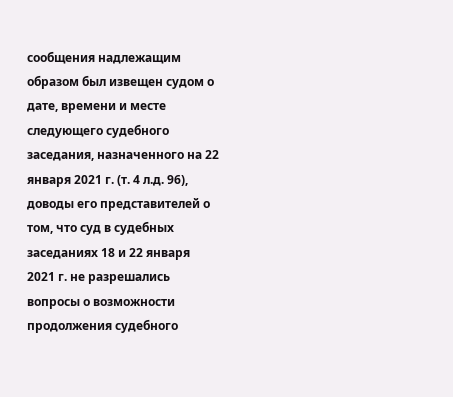сообщения надлежащим образом был извещен судом о дате, времени и месте следующего судебного заседания, назначенного на 22 января 2021 г. (т. 4 л.д. 96), доводы его представителей о том, что суд в судебных заседаниях 18 и 22 января 2021 г. не разрешались вопросы о возможности продолжения судебного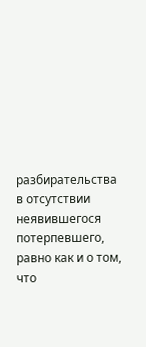разбирательства в отсутствии неявившегося потерпевшего, равно как и о том, что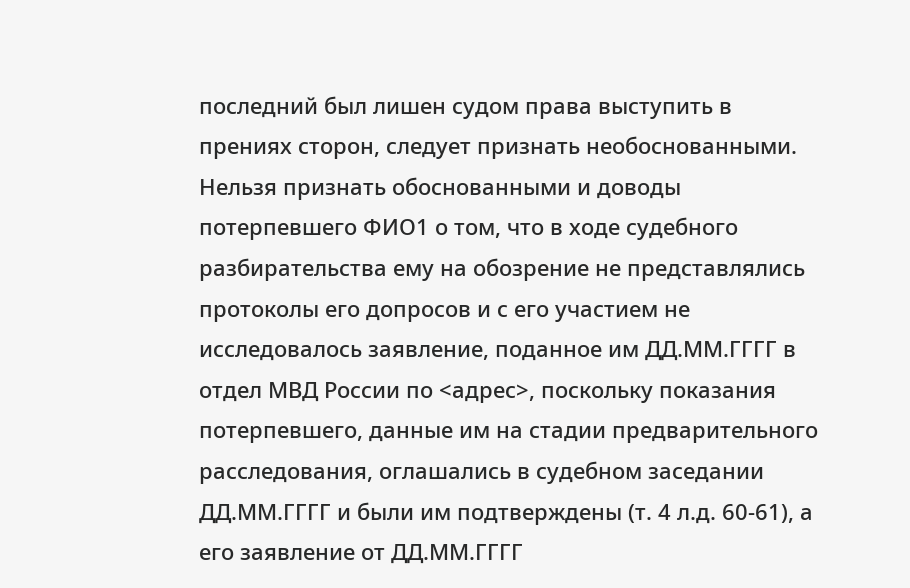последний был лишен судом права выступить в прениях сторон, следует признать необоснованными. Нельзя признать обоснованными и доводы потерпевшего ФИО1 о том, что в ходе судебного разбирательства ему на обозрение не представлялись протоколы его допросов и с его участием не исследовалось заявление, поданное им ДД.ММ.ГГГГ в отдел МВД России по <адрес>, поскольку показания потерпевшего, данные им на стадии предварительного расследования, оглашались в судебном заседании ДД.ММ.ГГГГ и были им подтверждены (т. 4 л.д. 60-61), а его заявление от ДД.ММ.ГГГГ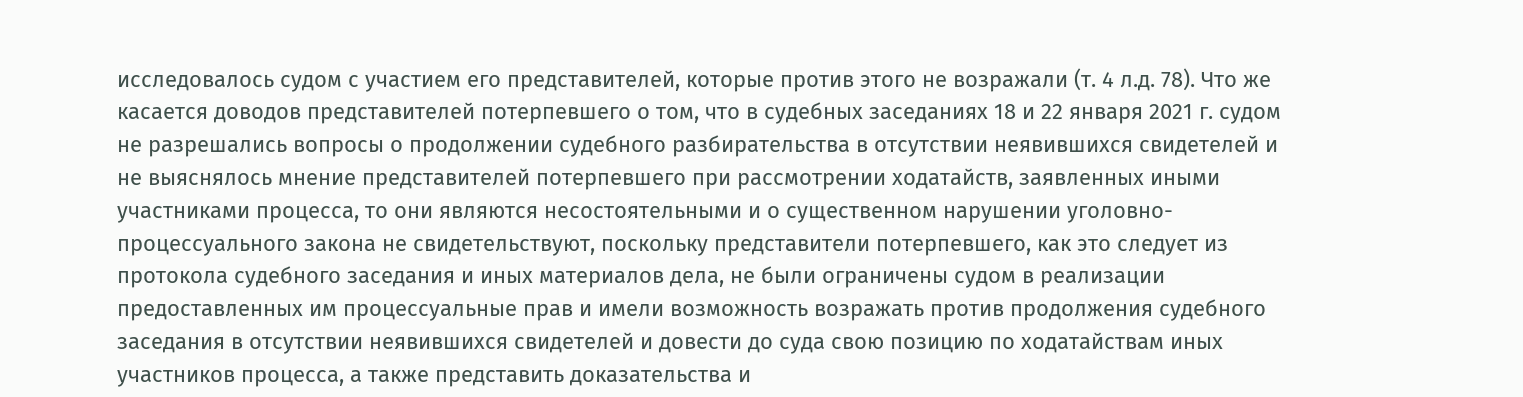исследовалось судом с участием его представителей, которые против этого не возражали (т. 4 л.д. 78). Что же касается доводов представителей потерпевшего о том, что в судебных заседаниях 18 и 22 января 2021 г. судом не разрешались вопросы о продолжении судебного разбирательства в отсутствии неявившихся свидетелей и не выяснялось мнение представителей потерпевшего при рассмотрении ходатайств, заявленных иными участниками процесса, то они являются несостоятельными и о существенном нарушении уголовно-процессуального закона не свидетельствуют, поскольку представители потерпевшего, как это следует из протокола судебного заседания и иных материалов дела, не были ограничены судом в реализации предоставленных им процессуальные прав и имели возможность возражать против продолжения судебного заседания в отсутствии неявившихся свидетелей и довести до суда свою позицию по ходатайствам иных участников процесса, а также представить доказательства и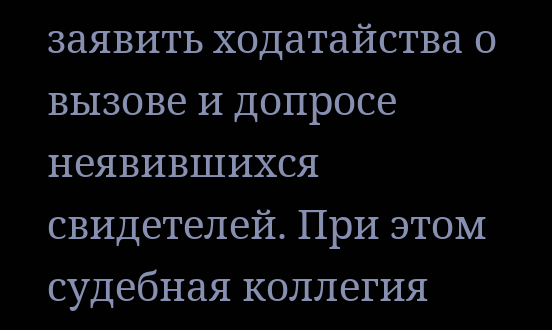заявить ходатайства о вызове и допросе неявившихся свидетелей. При этом судебная коллегия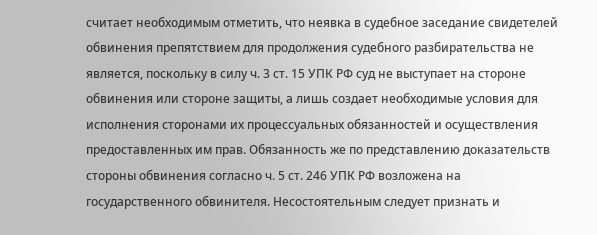считает необходимым отметить, что неявка в судебное заседание свидетелей обвинения препятствием для продолжения судебного разбирательства не является, поскольку в силу ч. 3 ст. 15 УПК РФ суд не выступает на стороне обвинения или стороне защиты, а лишь создает необходимые условия для исполнения сторонами их процессуальных обязанностей и осуществления предоставленных им прав. Обязанность же по представлению доказательств стороны обвинения согласно ч. 5 ст. 246 УПК РФ возложена на государственного обвинителя. Несостоятельным следует признать и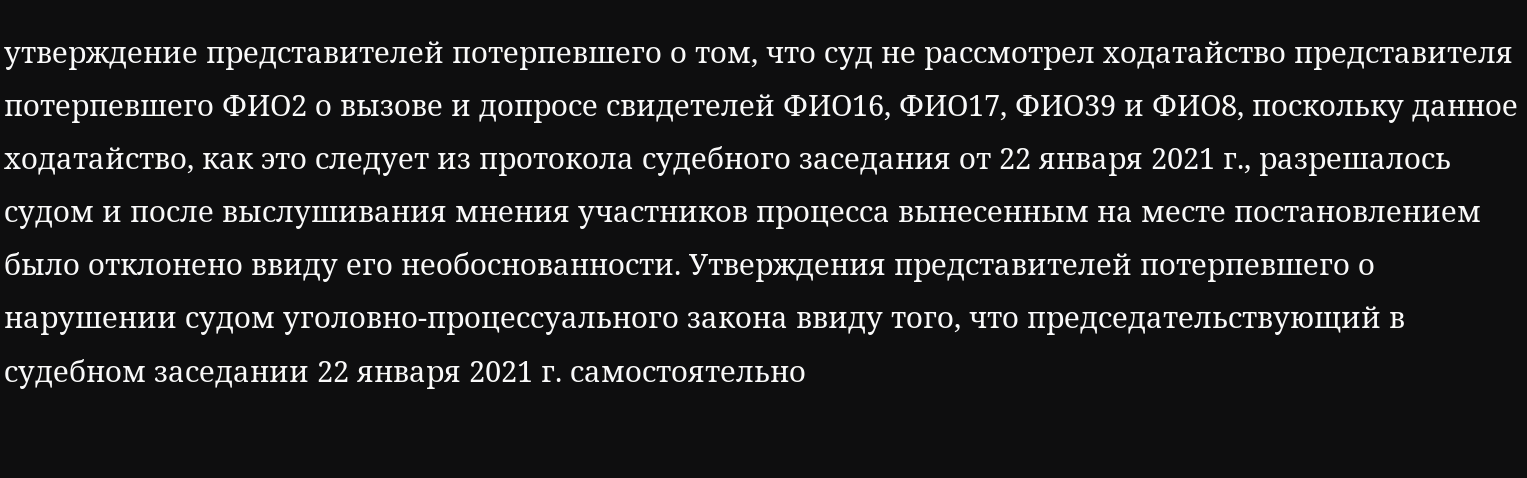утверждение представителей потерпевшего о том, что суд не рассмотрел ходатайство представителя потерпевшего ФИО2 о вызове и допросе свидетелей ФИО16, ФИО17, ФИО39 и ФИО8, поскольку данное ходатайство, как это следует из протокола судебного заседания от 22 января 2021 г., разрешалось судом и после выслушивания мнения участников процесса вынесенным на месте постановлением было отклонено ввиду его необоснованности. Утверждения представителей потерпевшего о нарушении судом уголовно-процессуального закона ввиду того, что председательствующий в судебном заседании 22 января 2021 г. самостоятельно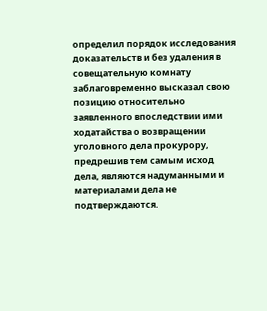определил порядок исследования доказательств и без удаления в совещательную комнату заблаговременно высказал свою позицию относительно заявленного впоследствии ими ходатайства о возвращении уголовного дела прокурору, предрешив тем самым исход дела, являются надуманными и материалами дела не подтверждаются.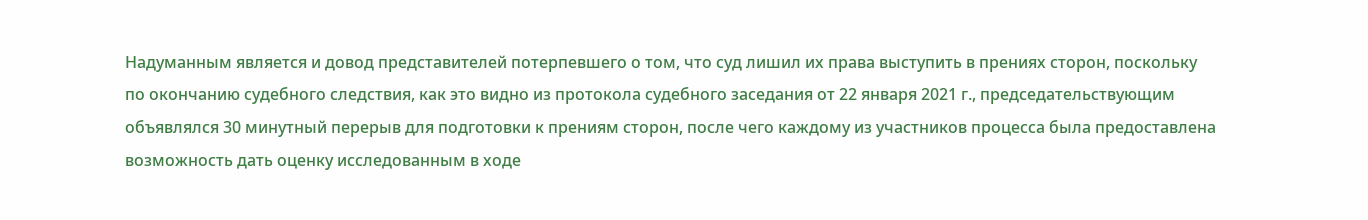Надуманным является и довод представителей потерпевшего о том, что суд лишил их права выступить в прениях сторон, поскольку по окончанию судебного следствия, как это видно из протокола судебного заседания от 22 января 2021 г., председательствующим объявлялся 30 минутный перерыв для подготовки к прениям сторон, после чего каждому из участников процесса была предоставлена возможность дать оценку исследованным в ходе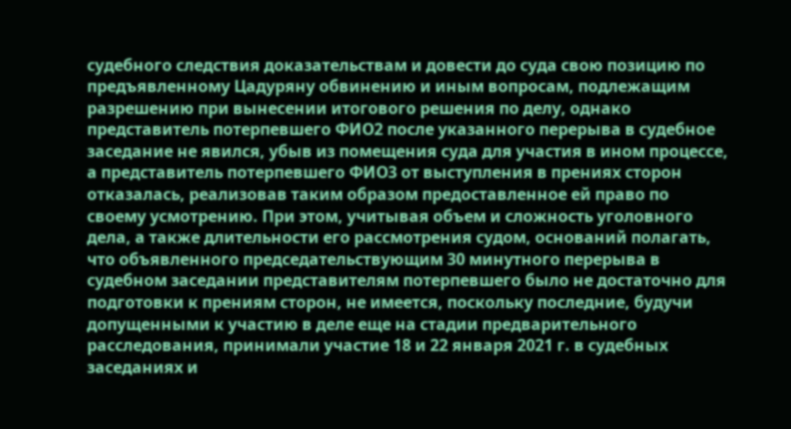судебного следствия доказательствам и довести до суда свою позицию по предъявленному Цадуряну обвинению и иным вопросам, подлежащим разрешению при вынесении итогового решения по делу, однако представитель потерпевшего ФИО2 после указанного перерыва в судебное заседание не явился, убыв из помещения суда для участия в ином процессе, а представитель потерпевшего ФИО3 от выступления в прениях сторон отказалась, реализовав таким образом предоставленное ей право по своему усмотрению. При этом, учитывая объем и сложность уголовного дела, а также длительности его рассмотрения судом, оснований полагать, что объявленного председательствующим 30 минутного перерыва в судебном заседании представителям потерпевшего было не достаточно для подготовки к прениям сторон, не имеется, поскольку последние, будучи допущенными к участию в деле еще на стадии предварительного расследования, принимали участие 18 и 22 января 2021 г. в судебных заседаниях и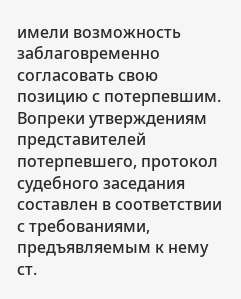имели возможность заблаговременно согласовать свою позицию с потерпевшим. Вопреки утверждениям представителей потерпевшего, протокол судебного заседания составлен в соответствии с требованиями, предъявляемым к нему ст.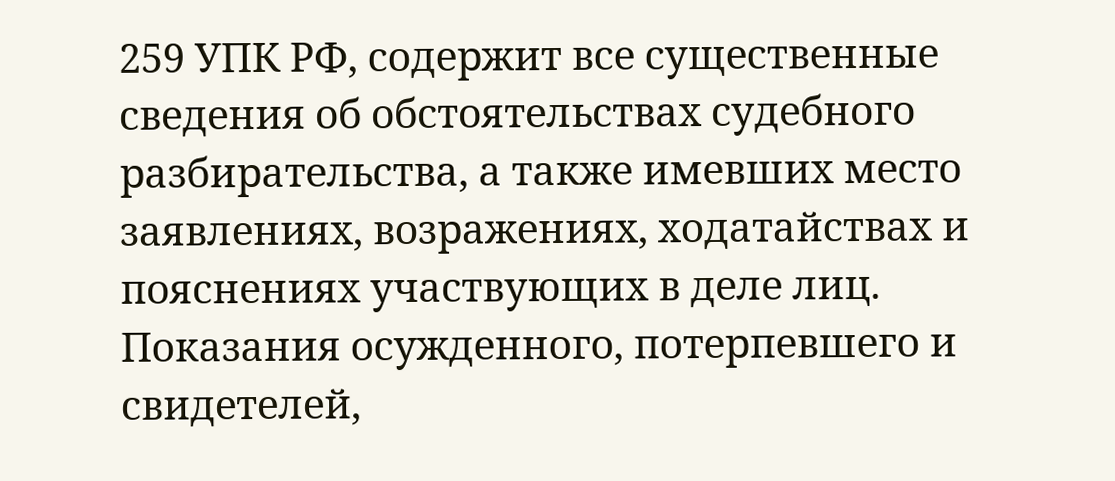259 УПК РФ, содержит все существенные сведения об обстоятельствах судебного разбирательства, а также имевших место заявлениях, возражениях, ходатайствах и пояснениях участвующих в деле лиц. Показания осужденного, потерпевшего и свидетелей,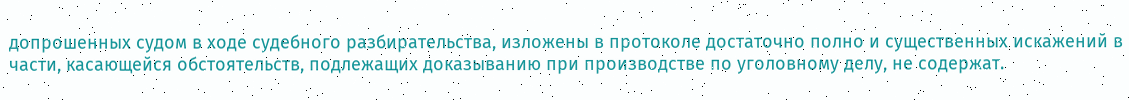допрошенных судом в ходе судебного разбирательства, изложены в протоколе достаточно полно и существенных искажений в части, касающейся обстоятельств, подлежащих доказыванию при производстве по уголовному делу, не содержат.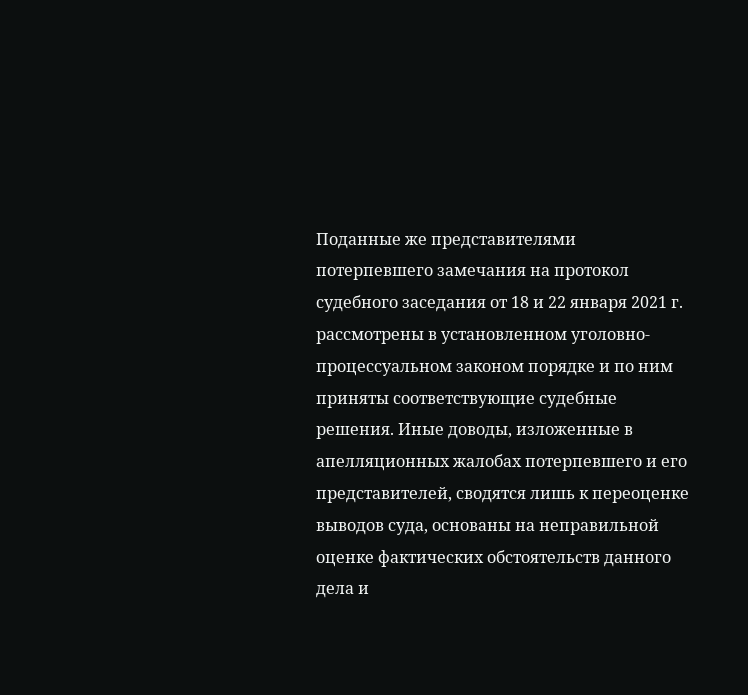Поданные же представителями потерпевшего замечания на протокол судебного заседания от 18 и 22 января 2021 г. рассмотрены в установленном уголовно-процессуальном законом порядке и по ним приняты соответствующие судебные решения. Иные доводы, изложенные в апелляционных жалобах потерпевшего и его представителей, сводятся лишь к переоценке выводов суда, основаны на неправильной оценке фактических обстоятельств данного дела и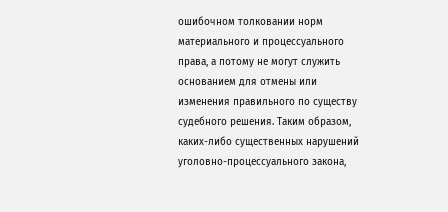ошибочном толковании норм материального и процессуального права, а потому не могут служить основанием для отмены или изменения правильного по существу судебного решения. Таким образом, каких-либо существенных нарушений уголовно-процессуального закона,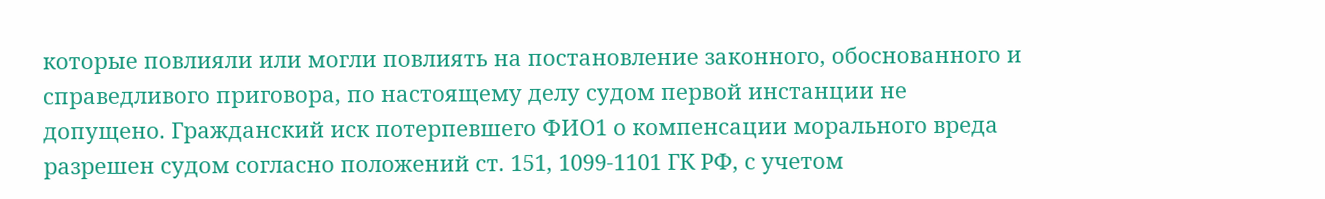которые повлияли или могли повлиять на постановление законного, обоснованного и справедливого приговора, по настоящему делу судом первой инстанции не допущено. Гражданский иск потерпевшего ФИО1 о компенсации морального вреда разрешен судом согласно положений ст. 151, 1099-1101 ГК РФ, с учетом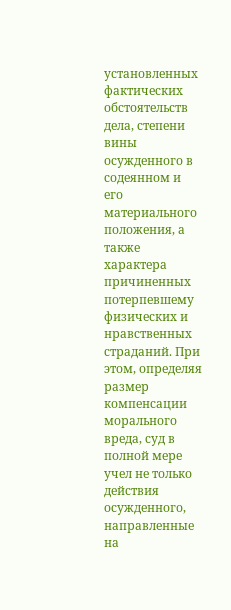установленных фактических обстоятельств дела, степени вины осужденного в содеянном и его материального положения, а также характера причиненных потерпевшему физических и нравственных страданий. При этом, определяя размер компенсации морального вреда, суд в полной мере учел не только действия осужденного, направленные на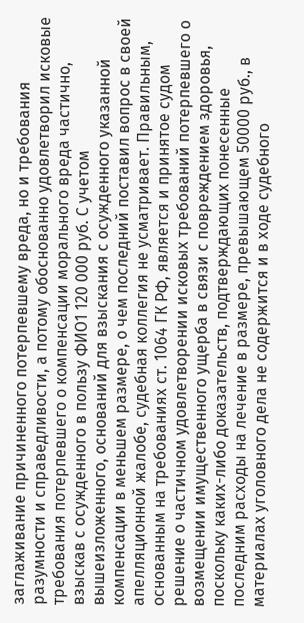заглаживание причиненного потерпевшему вреда, но и требования разумности и справедливости, а потому обоснованно удовлетворил исковые требования потерпевшего о компенсации морального вреда частично, взыскав с осужденного в пользу ФИО1 120 000 руб. С учетом вышеизложенного, оснований для взыскания с осужденного указанной компенсации в меньшем размере, о чем последний поставил вопрос в своей апелляционной жалобе, судебная коллегия не усматривает. Правильным, основанным на требованиях ст. 1064 ГК РФ, является и принятое судом решение о частичном удовлетворении исковых требований потерпевшего о возмещении имущественного ущерба в связи с повреждением здоровья, поскольку каких-либо доказательств, подтверждающих понесенные последним расходы на лечение в размере, превышающем 50000 руб., в материалах уголовного дела не содержится и в ходе судебного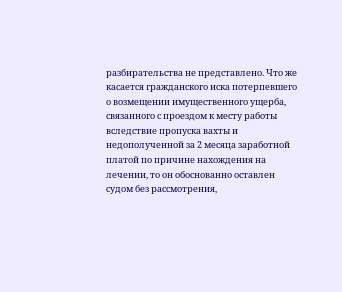разбирательства не представлено. Что же касается гражданского иска потерпевшего о возмещении имущественного ущерба, связанного с проездом к месту работы вследствие пропуска вахты и недополученной за 2 месяца заработной платой по причине нахождения на лечении, то он обоснованно оставлен судом без рассмотрения,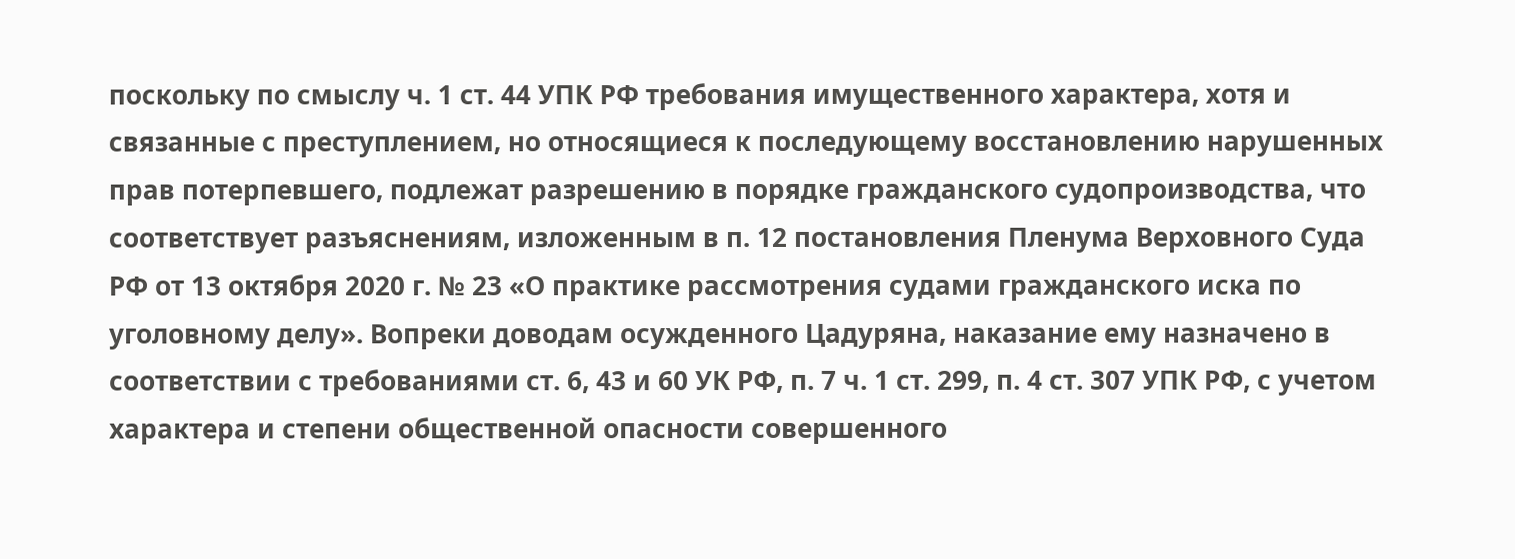поскольку по смыслу ч. 1 ст. 44 УПК РФ требования имущественного характера, хотя и связанные с преступлением, но относящиеся к последующему восстановлению нарушенных прав потерпевшего, подлежат разрешению в порядке гражданского судопроизводства, что соответствует разъяснениям, изложенным в п. 12 постановления Пленума Верховного Суда РФ от 13 октября 2020 г. № 23 «О практике рассмотрения судами гражданского иска по уголовному делу». Вопреки доводам осужденного Цадуряна, наказание ему назначено в соответствии с требованиями ст. 6, 43 и 60 УК РФ, п. 7 ч. 1 ст. 299, п. 4 ст. 307 УПК РФ, с учетом характера и степени общественной опасности совершенного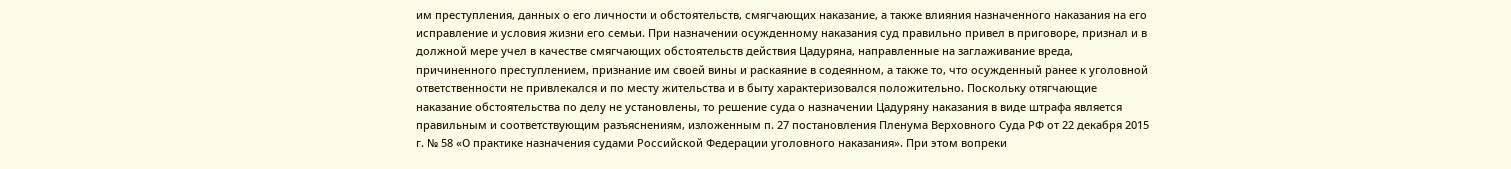им преступления, данных о его личности и обстоятельств, смягчающих наказание, а также влияния назначенного наказания на его исправление и условия жизни его семьи. При назначении осужденному наказания суд правильно привел в приговоре, признал и в должной мере учел в качестве смягчающих обстоятельств действия Цадуряна, направленные на заглаживание вреда, причиненного преступлением, признание им своей вины и раскаяние в содеянном, а также то, что осужденный ранее к уголовной ответственности не привлекался и по месту жительства и в быту характеризовался положительно. Поскольку отягчающие наказание обстоятельства по делу не установлены, то решение суда о назначении Цадуряну наказания в виде штрафа является правильным и соответствующим разъяснениям, изложенным п. 27 постановления Пленума Верховного Суда РФ от 22 декабря 2015 г. № 58 «О практике назначения судами Российской Федерации уголовного наказания». При этом вопреки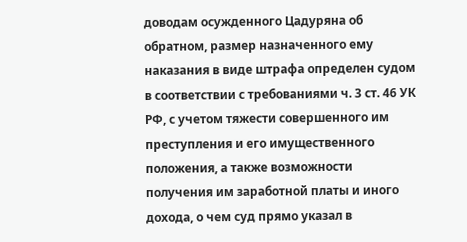доводам осужденного Цадуряна об обратном, размер назначенного ему наказания в виде штрафа определен судом в соответствии с требованиями ч. 3 ст. 46 УК РФ, с учетом тяжести совершенного им преступления и его имущественного положения, а также возможности получения им заработной платы и иного дохода, о чем суд прямо указал в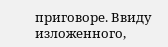приговоре. Ввиду изложенного,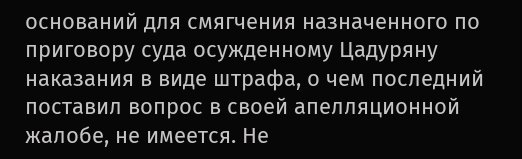оснований для смягчения назначенного по приговору суда осужденному Цадуряну наказания в виде штрафа, о чем последний поставил вопрос в своей апелляционной жалобе, не имеется. Не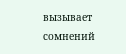вызывает сомнений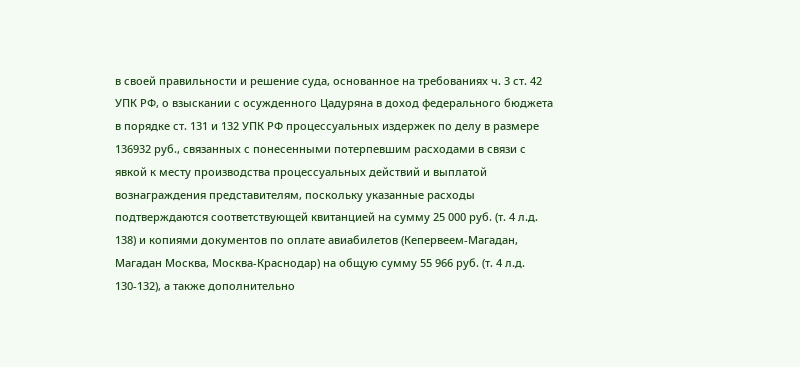в своей правильности и решение суда, основанное на требованиях ч. 3 ст. 42 УПК РФ, о взыскании с осужденного Цадуряна в доход федерального бюджета в порядке ст. 131 и 132 УПК РФ процессуальных издержек по делу в размере 136932 руб., связанных с понесенными потерпевшим расходами в связи с явкой к месту производства процессуальных действий и выплатой вознаграждения представителям, поскольку указанные расходы подтверждаются соответствующей квитанцией на сумму 25 000 руб. (т. 4 л.д. 138) и копиями документов по оплате авиабилетов (Кепервеем-Магадан, Магадан Москва, Москва-Краснодар) на общую сумму 55 966 руб. (т. 4 л.д. 130-132), а также дополнительно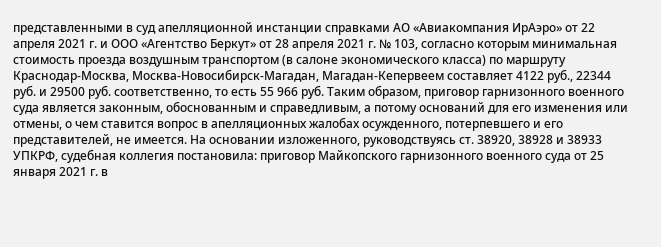представленными в суд апелляционной инстанции справками АО «Авиакомпания ИрАэро» от 22 апреля 2021 г. и ООО «Агентство Беркут» от 28 апреля 2021 г. № 103, согласно которым минимальная стоимость проезда воздушным транспортом (в салоне экономического класса) по маршруту Краснодар-Москва, Москва-Новосибирск-Магадан, Магадан-Кепервеем составляет 4122 руб., 22344 руб. и 29500 руб. соответственно, то есть 55 966 руб. Таким образом, приговор гарнизонного военного суда является законным, обоснованным и справедливым, а потому оснований для его изменения или отмены, о чем ставится вопрос в апелляционных жалобах осужденного, потерпевшего и его представителей, не имеется. На основании изложенного, руководствуясь ст. 38920, 38928 и 38933 УПКРФ, судебная коллегия постановила: приговор Майкопского гарнизонного военного суда от 25 января 2021 г. в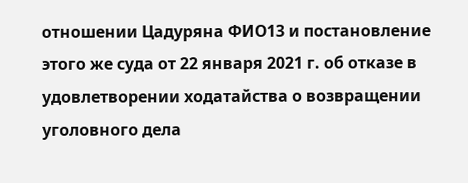отношении Цадуряна ФИО13 и постановление этого же суда от 22 января 2021 г. об отказе в удовлетворении ходатайства о возвращении уголовного дела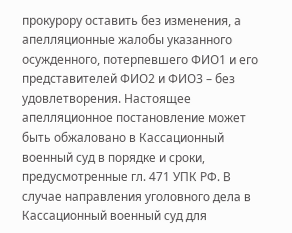прокурору оставить без изменения, а апелляционные жалобы указанного осужденного, потерпевшего ФИО1 и его представителей ФИО2 и ФИО3 – без удовлетворения. Настоящее апелляционное постановление может быть обжаловано в Кассационный военный суд в порядке и сроки, предусмотренные гл. 471 УПК РФ. В случае направления уголовного дела в Кассационный военный суд для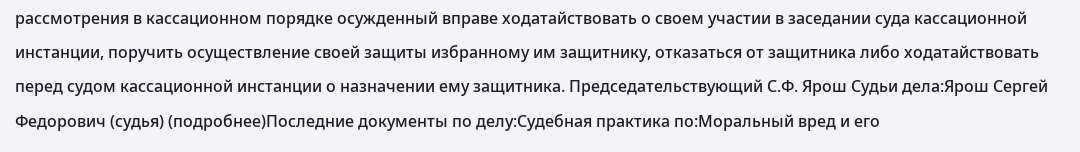рассмотрения в кассационном порядке осужденный вправе ходатайствовать о своем участии в заседании суда кассационной инстанции, поручить осуществление своей защиты избранному им защитнику, отказаться от защитника либо ходатайствовать перед судом кассационной инстанции о назначении ему защитника. Председательствующий С.Ф. Ярош Судьи дела:Ярош Сергей Федорович (судья) (подробнее)Последние документы по делу:Судебная практика по:Моральный вред и его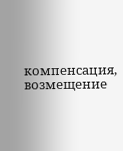компенсация, возмещение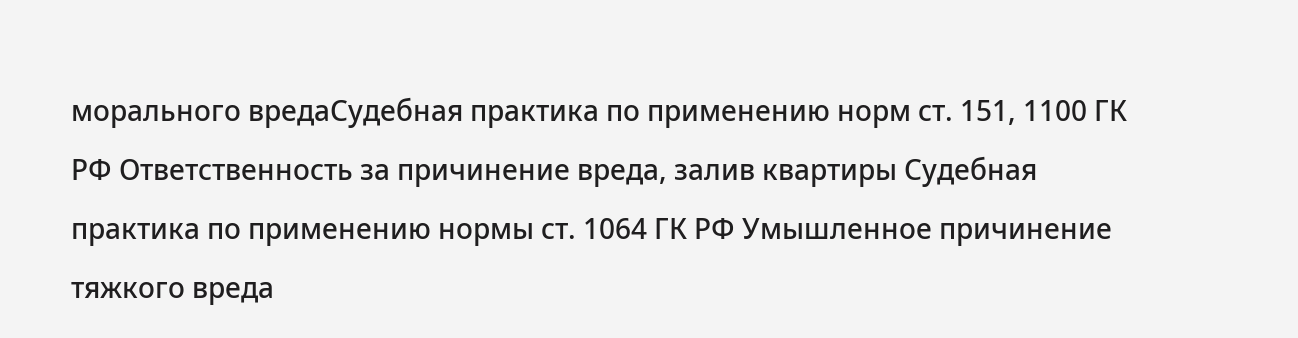морального вредаСудебная практика по применению норм ст. 151, 1100 ГК РФ Ответственность за причинение вреда, залив квартиры Судебная практика по применению нормы ст. 1064 ГК РФ Умышленное причинение тяжкого вреда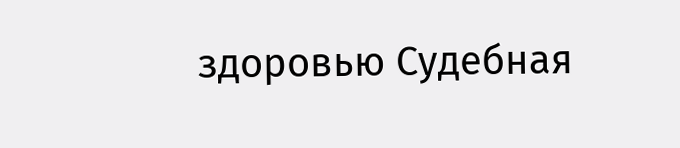здоровью Судебная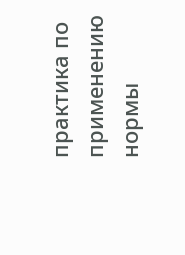практика по применению нормы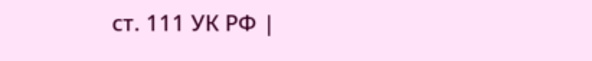ст. 111 УК РФ |